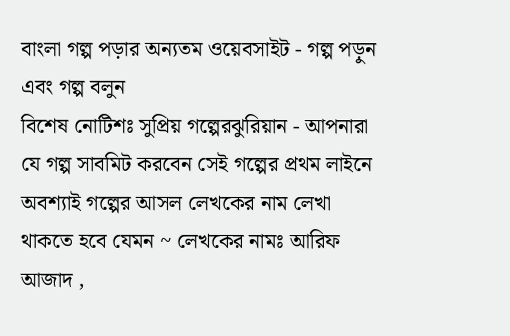বাংলা গল্প পড়ার অন্যতম ওয়েবসাইট - গল্প পড়ুন এবং গল্প বলুন
বিশেষ নোটিশঃ সুপ্রিয় গল্পেরঝুরিয়ান - আপনারা যে গল্প সাবমিট করবেন সেই গল্পের প্রথম লাইনে অবশ্যাই গল্পের আসল লেখকের নাম লেখা থাকতে হবে যেমন ~ লেখকের নামঃ আরিফ আজাদ ,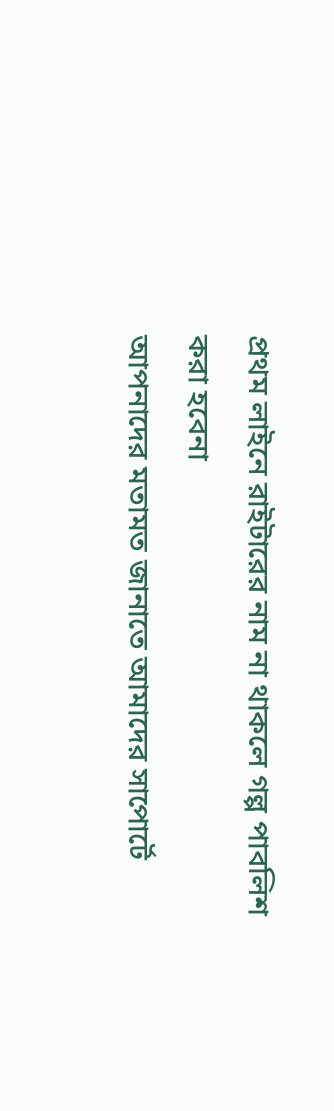প্রথম লাইনে রাইটারের নাম না থাকলে গল্প পাবলিশ করা হবেনা
আপনাদের মতামত জানাতে আমাদের সাপোর্টে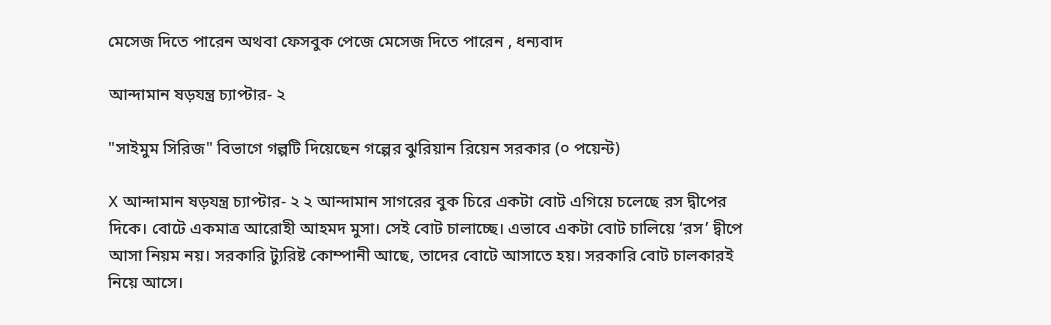মেসেজ দিতে পারেন অথবা ফেসবুক পেজে মেসেজ দিতে পারেন , ধন্যবাদ

আন্দামান ষড়যন্ত্র চ্যাপ্টার- ২

"সাইমুম সিরিজ" বিভাগে গল্পটি দিয়েছেন গল্পের ঝুরিয়ান রিয়েন সরকার (০ পয়েন্ট)

X আন্দামান ষড়যন্ত্র চ্যাপ্টার- ২ ২ আন্দামান সাগরের বুক চিরে একটা বোট এগিয়ে চলেছে রস দ্বীপের দিকে। বোটে একমাত্র আরোহী আহমদ মুসা। সেই বোট চালাচ্ছে। এভাবে একটা বোট চালিয়ে ‘রস’ দ্বীপে আসা নিয়ম নয়। সরকারি ট্যুরিষ্ট কোম্পানী আছে, তাদের বোটে আসাতে হয়। সরকারি বোট চালকারই নিয়ে আসে।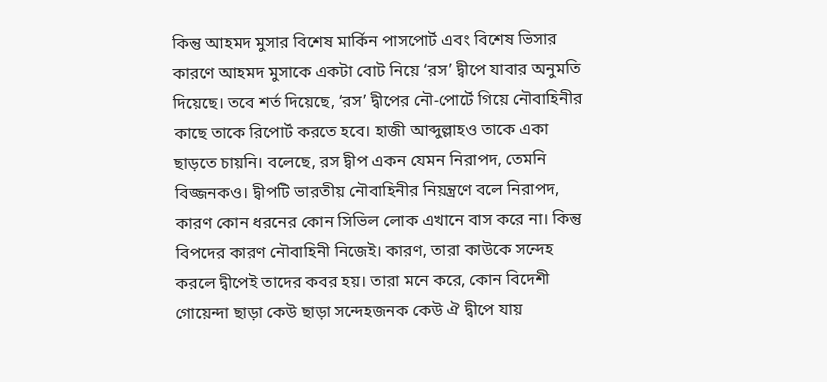কিন্তু আহমদ মুসার বিশেষ মার্কিন পাসপোর্ট এবং বিশেষ ভিসার কারণে আহমদ মুসাকে একটা বোট নিয়ে ‘রস’ দ্বীপে যাবার অনুমতি দিয়েছে। তবে শর্ত দিয়েছে, ‘রস’ দ্বীপের নৌ-পোর্টে গিয়ে নৌবাহিনীর কাছে তাকে রিপোর্ট করতে হবে। হাজী আব্দুল্লাহও তাকে একা ছাড়তে চায়নি। বলেছে, রস দ্বীপ একন যেমন নিরাপদ, তেমনি বিজ্জনকও। দ্বীপটি ভারতীয় নৌবাহিনীর নিয়ন্ত্রণে বলে নিরাপদ, কারণ কোন ধরনের কোন সিভিল লোক এখানে বাস করে না। কিন্তু বিপদের কারণ নৌবাহিনী নিজেই। কারণ, তারা কাউকে সন্দেহ করলে দ্বীপেই তাদের কবর হয়। তারা মনে করে, কোন বিদেশী গোয়েন্দা ছাড়া কেউ ছাড়া সন্দেহজনক কেউ ঐ দ্বীপে যায়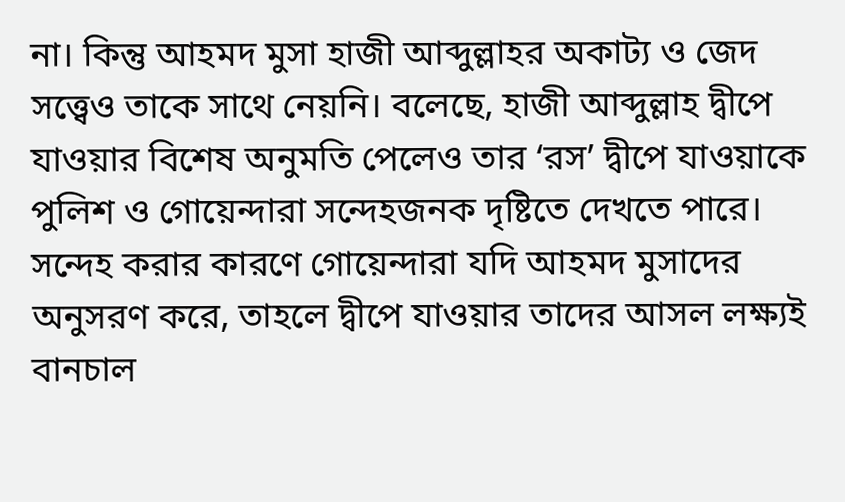না। কিন্তু আহমদ মুসা হাজী আব্দুল্লাহর অকাট্য ও জেদ সত্ত্বেও তাকে সাথে নেয়নি। বলেছে, হাজী আব্দুল্লাহ দ্বীপে যাওয়ার বিশেষ অনুমতি পেলেও তার ‘রস’ দ্বীপে যাওয়াকে পুলিশ ও গোয়েন্দারা সন্দেহজনক দৃষ্টিতে দেখতে পারে। সন্দেহ করার কারণে গোয়েন্দারা যদি আহমদ মুসাদের অনুসরণ করে, তাহলে দ্বীপে যাওয়ার তাদের আসল লক্ষ্যই বানচাল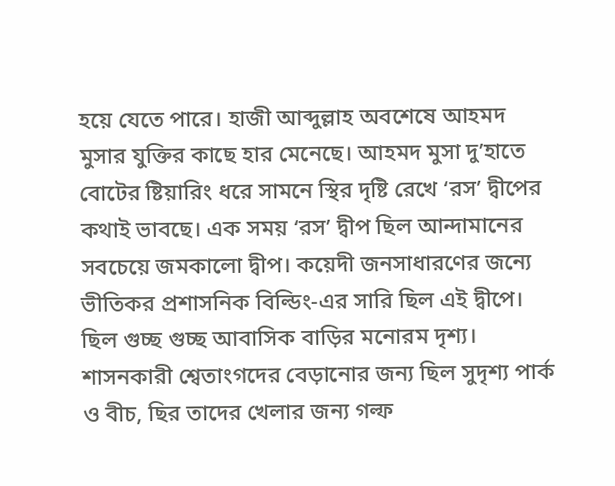হয়ে যেতে পারে। হাজী আব্দুল্লাহ অবশেষে আহমদ মুসার যুক্তির কাছে হার মেনেছে। আহমদ মুসা ‍দু’হাতে বোটের ষ্টিয়ারিং ধরে সামনে স্থির দৃষ্টি রেখে ‘রস’ দ্বীপের কথাই ভাবছে। এক সময় ‘রস’ দ্বীপ ছিল আন্দামানের সবচেয়ে জমকালো দ্বীপ। কয়েদী জনসাধারণের জন্যে ভীতিকর প্রশাসনিক বিল্ডিং-এর সারি ছিল এই দ্বীপে। ছিল গুচ্ছ গুচ্ছ আবাসিক বাড়ির মনোরম দৃশ্য। শাসনকারী শ্বেতাংগদের বেড়ানোর জন্য ছিল সুদৃশ্য পার্ক ও বীচ, ছির তাদের খেলার জন্য গল্ফ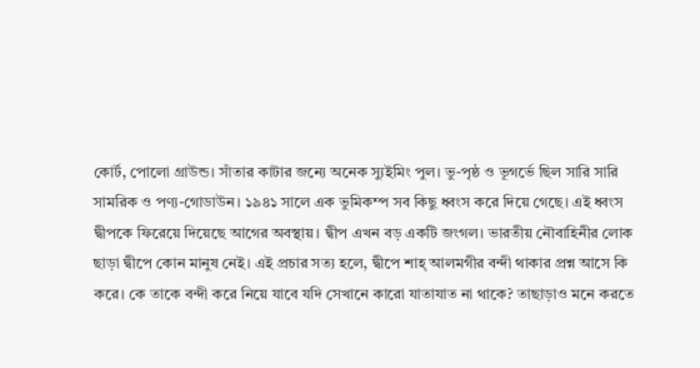কোর্ট, পোলো গ্রাউন্ড। সাঁতার কাটার জন্যে অনেক স্যুইমিং পুল। ভু-পৃষ্ঠ ও ভূগর্ভে ছিল সারি সারি সামরিক ও পণ্য-গোডাউন। ১৯৪১ সালে এক ভুমিকম্প সব কিছু ধ্বংস করে দিয়ে গেছে। এই ধ্বংস দ্বীপকে ফিরেয়ে দিয়েছে আগের অবস্থায়। দ্বীপ এখন বড় একটি জংগল। ভারতীয় নৌবাহিনীর লোক ছাড়া দ্বীপে কোন মানুষ নেই। এই প্রচার সত্য হলে, দ্বীপে শাহ্‌ আলমগীর বন্দী থাকার প্রশ্ন আসে কি করে। কে তাকে বন্দী করে নিয়ে যাবে যদি সেখানে কারো যাতাযাত না থাকে? তাছাড়াও মনে করতে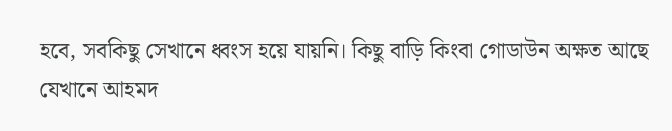হবে, সবকিছু সেখানে ধ্বংস হয়ে যায়নি। কিছু বাড়ি কিংবা গোডাউন অক্ষত আছে যেখানে আহমদ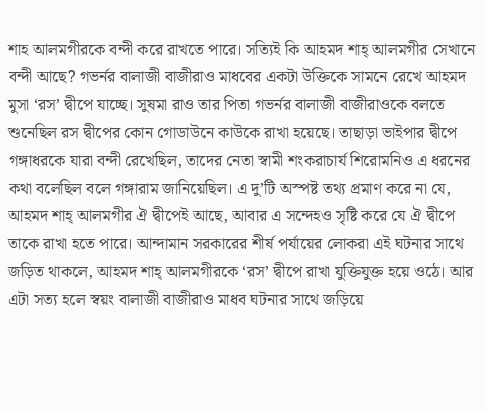শাহ আলমগীরকে বন্দী করে রাখতে পারে। সত্যিই কি আহমদ শাহ্‌ আলমগীর সেখানে বন্দী আছে? গভর্নর বালাজী বাজীরাও মাধবের একটা উক্তিকে সামনে রেখে আহমদ মুসা ‘রস’ দ্বীপে যাচ্ছে। সুষমা রাও তার পিতা গভর্নর বালাজী বাজীরাওকে বলতে শুনেছিল রস দ্বীপের কোন গোডাউনে কাউকে রাখা হয়েছে। তাছাড়া ভাইপার দ্বীপে গঙ্গাধরকে যারা বন্দী রেখেছিল, তাদের নেতা স্বামী শংকরাচার্য শিরোমনিও এ ধরনের কথা বলেছিল বলে গঙ্গারাম জানিয়েছিল। এ দু’টি অস্পষ্ট তথ্য প্রমাণ করে না যে, আহমদ শাহ্‌ আলমগীর ঐ দ্বীপেই আছে, আবার এ সন্দেহও সৃষ্টি করে যে ঐ দ্বীপে তাকে রাখা হতে পারে। আন্দামান সরকারের শীর্ষ পর্যায়ের লোকরা এই ঘটনার সাথে জড়িত থাকলে, আহমদ শাহ্‌ আলমগীরকে ‘রস’ দ্বীপে রাখা যুক্তিযুক্ত হয়ে ওঠে। আর এটা সত্য হলে স্বয়ং বালাজী বাজীরাও মাধব ঘটনার সাথে জড়িয়ে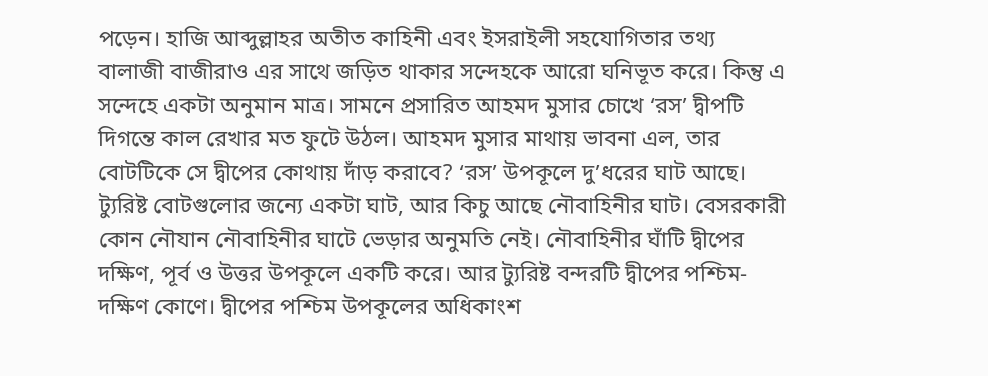পড়েন। হাজি আব্দুল্লাহর অতীত কাহিনী এবং ইসরাইলী সহযোগিতার তথ্য বালাজী বাজীরাও এর সাথে জড়িত থাকার সন্দেহকে আরো ঘনিভূত করে। কিন্তু এ সন্দেহে একটা অনুমান মাত্র। সামনে প্রসারিত আহমদ মুসার চোখে ‘রস’ দ্বীপটি দিগন্তে কাল রেখার মত ফুটে উঠল। আহমদ মুসার মাথায় ভাবনা এল, তার বোটটিকে সে দ্বীপের কোথায় দাঁড় করাবে? ‘রস’ উপকূলে দু’ধরের ঘাট আছে। ট্যুরিষ্ট বোটগুলোর জন্যে একটা ঘাট, আর কিচু আছে নৌবাহিনীর ঘাট। বেসরকারী কোন নৌযান নৌবাহিনীর ঘাটে ভেড়ার অনুমতি নেই। নৌবাহিনীর ঘাঁটি দ্বীপের দক্ষিণ, পূর্ব ও উত্তর উপকূলে একটি করে। আর ট্যুরিষ্ট বন্দরটি দ্বীপের পশ্চিম-দক্ষিণ কোণে। দ্বীপের পশ্চিম উপকূলের অধিকাংশ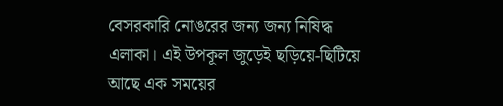বেসরকারি নোঙরের জন্য জন্য নিষিদ্ধ এলাকা। এই উপকূল জুড়েই ছড়িয়ে-ছিটিয়ে আছে এক সময়ের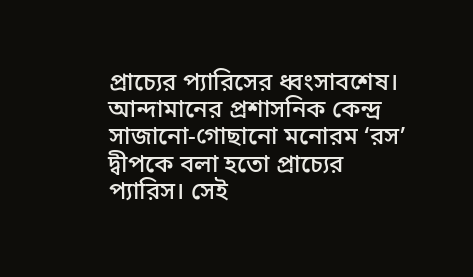প্রাচ্যের প্যারিসের ধ্বংসাবশেষ। আন্দামানের প্রশাসনিক কেন্দ্র সাজানো-গোছানো মনোরম ‘রস’ দ্বীপকে বলা হতো প্রাচ্যের প্যারিস। সেই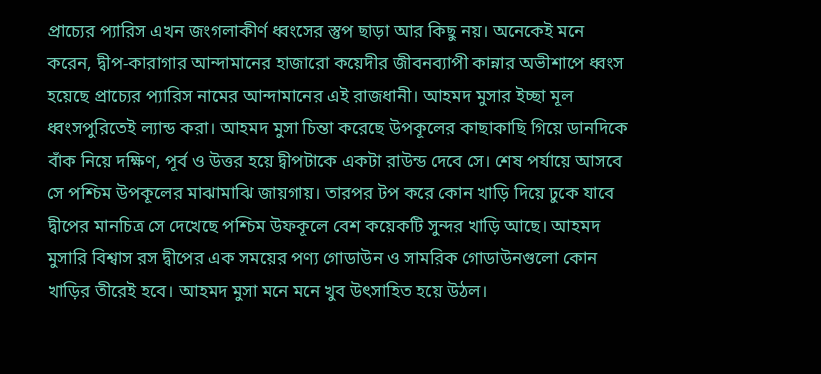প্রাচ্যের প্যারিস এখন জংগলাকীর্ণ ধ্বংসের স্তুপ ছাড়া আর কিছু নয়। অনেকেই মনে করেন, দ্বীপ-কারাগার আন্দামানের হাজারো কয়েদীর জীবনব্যাপী কান্নার অভীশাপে ধ্বংস হয়েছে প্রাচ্যের প্যারিস নামের আন্দামানের এই রাজধানী। আহমদ মুসার ইচ্ছা মূল ধ্বংসপুরিতেই ল্যান্ড করা। আহমদ মুসা চিন্তা করেছে উপকূলের কাছাকাছি গিয়ে ডানদিকে বাঁক নিয়ে দক্ষিণ, পূর্ব ও উত্তর হয়ে দ্বীপটাকে একটা রাউন্ড দেবে সে। শেষ পর্যায়ে আসবে সে পশ্চিম উপকূলের মাঝামাঝি জায়গায়। তারপর টপ করে কোন খাড়ি দিয়ে ঢুকে যাবে দ্বীপের মানচিত্র সে দেখেছে পশ্চিম উফকূলে বেশ কয়েকটি সুন্দর খাড়ি আছে। আহমদ মুসারি বিশ্বাস রস দ্বীপের এক সময়ের পণ্য গোডাউন ও সামরিক গোডাউনগুলো কোন খাড়ির তীরেই হবে। আহমদ মুসা মনে মনে খুব উৎসাহিত হয়ে উঠল।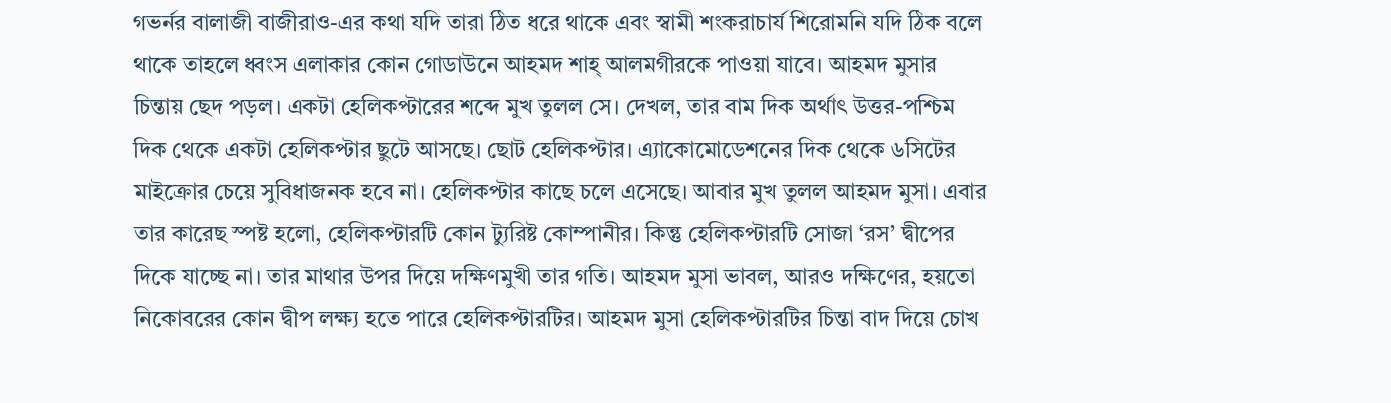গভর্নর বালাজী বাজীরাও-এর কথা যদি তারা ঠিত ধরে থাকে এবং স্বামী শংকরাচার্য শিরোমনি যদি ঠিক বলে থাকে তাহলে ধ্বংস এলাকার কোন গোডাউনে আহমদ শাহ্‌ আলমগীরকে পাওয়া যাবে। আহমদ মুসার চিন্তায় ছেদ পড়ল। একটা হেলিকপ্টারের শব্দে মুখ তুলল সে। দেখল, তার বাম দিক অর্থাৎ উত্তর-পশ্চিম দিক থেকে একটা হেলিকপ্টার ছুটে আসছে। ছোট হেলিকপ্টার। এ্যাকোমোডেশনের দিক থেকে ৬সিটের মাইক্রোর চেয়ে সুবিধাজনক হবে না। হেলিকপ্টার কাছে চলে এসেছে। আবার মুখ তুলল আহমদ মুসা। এবার তার কারেছ স্পষ্ট হলো, হেলিকপ্টারটি কোন ট্যুরিষ্ট কোম্পানীর। কিন্তু হেলিকপ্টারটি সোজা ‘রস’ দ্বীপের দিকে যাচ্ছে না। তার মাথার উপর দিয়ে দক্ষিণমুখী তার গতি। আহমদ মুসা ভাবল, আরও দক্ষিণের, হয়তো নিকোবরের কোন দ্বীপ লক্ষ্য হতে পারে হেলিকপ্টারটির। আহমদ ‍মুসা হেলিকপ্টারটির চিন্তা বাদ দিয়ে চোখ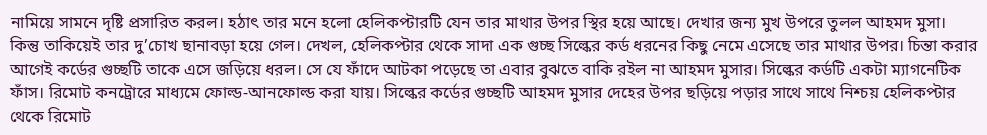নামিয়ে সামনে দৃষ্টি প্রসারিত করল। হঠাৎ তার মনে হলো হেলিকপ্টারটি যেন তার মাথার উপর স্থির হয়ে আছে। দেখার জন্য মুখ উপরে তুলল আহমদ মুসা। কিন্তু তাকিয়েই তার দু’চোখ ছানাবড়া হয়ে গেল। দেখল, হেলিকপ্টার থেকে সাদা এক গুচ্ছ সিল্কের কর্ড ধরনের কিছু নেমে এসেছে তার মাথার উপর। চিন্তা করার আগেই কর্ডের গুচ্ছটি তাকে এসে জড়িয়ে ধরল। সে যে ফাঁদে আটকা পড়েছে তা এবার বুঝতে বাকি রইল না আহমদ মুসার। সিল্কের কর্ডটি একটা ম্যাগনেটিক ফাঁস। রিমোট কনট্রোরে মাধ্যমে ফোল্ড-আনফোল্ড করা যায়। সিল্কের কর্ডের গুচ্ছটি আহমদ মুসার দেহের উপর ছড়িয়ে পড়ার সাথে সাথে নিশ্চয় হেলিকপ্টার থেকে রিমোট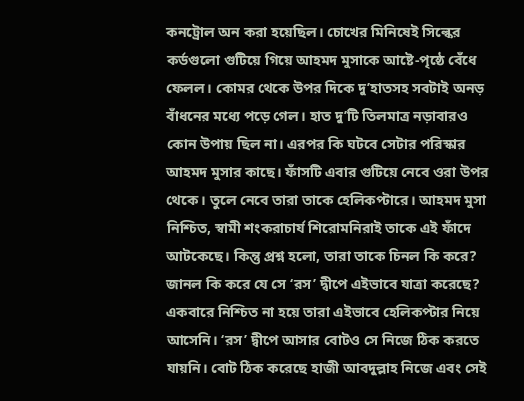কনট্রোল অন করা হয়েছিল। চোখের মিনিষেই সিল্কের কর্ডগুলো গুটিয়ে গিয়ে আহমদ মুসাকে আষ্টে-পৃষ্ঠে বেঁধে ফেলল। কোমর থেকে উপর দিকে দু’হাতসহ সবটাই অনড় বাঁধনের মধ্যে পড়ে গেল। হাত দু’টি তিলমাত্র নড়াবারও কোন উপায় ছিল না। এরপর কি ঘটবে সেটার পরিস্কার আহমদ মুসার কাছে। ফাঁসটি এবার গুটিয়ে নেবে ওরা উপর থেকে। তুলে নেবে তারা তাকে হেলিকপ্টারে। আহমদ মুসা নিশ্চিত, স্বামী শংকরাচার্য শিরোমনিরাই তাকে এই ফাঁদে আটকেছে। কিন্তু প্রশ্ন হলো, তারা তাকে চিনল কি করে? জানল কি করে যে সে ‘রস’ দ্বীপে এইভাবে যাত্রা করেছে? একবারে নিশ্চিত না হয়ে তারা এইভাবে হেলিকপ্টার নিয়ে আসেনি। ‘রস’ দ্বীপে আসার বোটও সে নিজে ঠিক করতে যায়নি। বোট ঠিক করেছে হাজী আবদুল্লাহ নিজে এবং সেই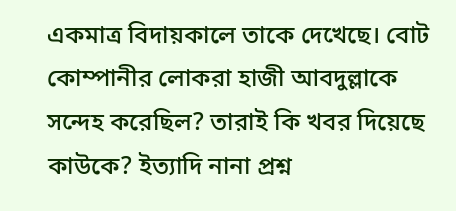একমাত্র বিদায়কালে তাকে দেখেছে। বোট কোম্পানীর লোকরা হাজী আবদুল্লাকে সন্দেহ করেছিল? তারাই কি খবর দিয়েছে কাউকে? ইত্যাদি নানা প্রশ্ন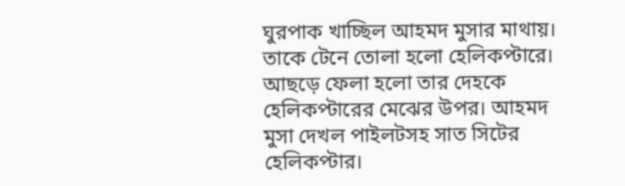ঘুরপাক খাচ্ছিল আহমদ মুসার মাথায়। তাকে টেনে তোলা হলো হেলিকপ্টারে। আছড়ে ফেলা হলো তার দেহকে হেলিকপ্টারের মেঝের উপর। আহমদ মুসা দেখল পাইলটসহ সাত সিটের হেলিকপ্টার।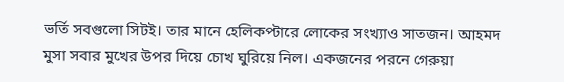ভর্তি সবগুলো সিটই। তার মানে হেলিকপ্টারে লোকের সংখ্যাও সাতজন। আহমদ মুসা সবার মুখের উপর দিয়ে চোখ ঘুরিয়ে নিল। একজনের পরনে গেরুয়া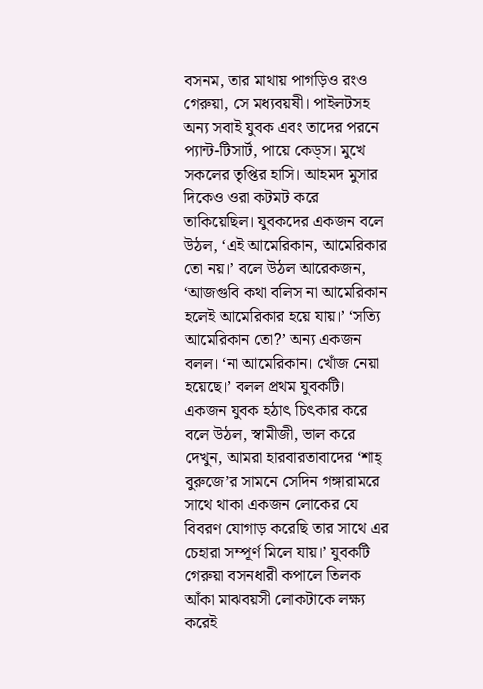বসনম, তার মাথায় পাগড়িও রংও গেরুয়া, সে মধ্যবয়ষী। পাইলটসহ অন্য সবাই যুবক এবং তাদের পরনে প্যান্ট-টিসার্ট, পায়ে কেড্‌স। মুখে সকলের তৃপ্তির হাসি। আহমদ মুসার দিকেও ওরা কটমট করে তাকিয়েছিল। যুবকদের একজন বলে উঠল, ‘এই আমেরিকান, আমেরিকার তো নয়।’ বলে উঠল আরেকজন, ‘আজগুবি কথা বলিস না আমেরিকান হলেই আমেরিকার হয়ে যায়।’ ‘সত্যি আমেরিকান তো?’ অন্য একজন বলল। ‘না আমেরিকান। খোঁজ নেয়া হয়েছে।’ বলল প্রথম যুবকটি। একজন যুবক হঠাৎ চিৎকার করে বলে উঠল, স্বামীজী, ভাল করে দেখুন, আমরা হারবারতাবাদের ‘শাহ্‌ বুরুজে’র সামনে সেদিন গঙ্গারামরে সাথে থাকা একজন লোকের যে বিবরণ যোগাড় করেছি তার সাথে এর চেহারা সম্পূর্ণ মিলে যায়।’ যুবকটি গেরুয়া বসনধারী কপালে তিলক আঁকা মাঝবয়সী লোকটাকে লক্ষ্য করেই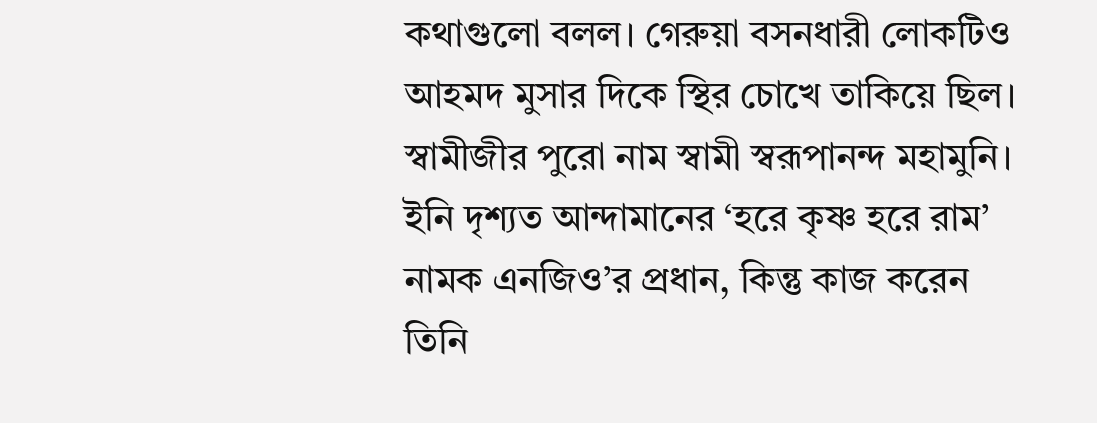কথাগুলো বলল। গেরুয়া বসনধারী লোকটিও আহমদ মুসার দিকে স্থির চোখে তাকিয়ে ছিল। স্বামীজীর পুরো নাম স্বামী স্বরূপানন্দ মহামুনি। ইনি দৃশ্যত আন্দামানের ‘হরে কৃষ্ণ হরে রাম’ নামক এনজিও’র প্রধান, কিন্তু কাজ করেন তিনি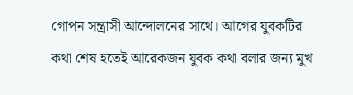গোপন সন্ত্রাসী আন্দোলনের সাথে। আগের যুবকটির কথা শেষ হতেই আরেকজন যুবক কথা বলার জন্য মুখ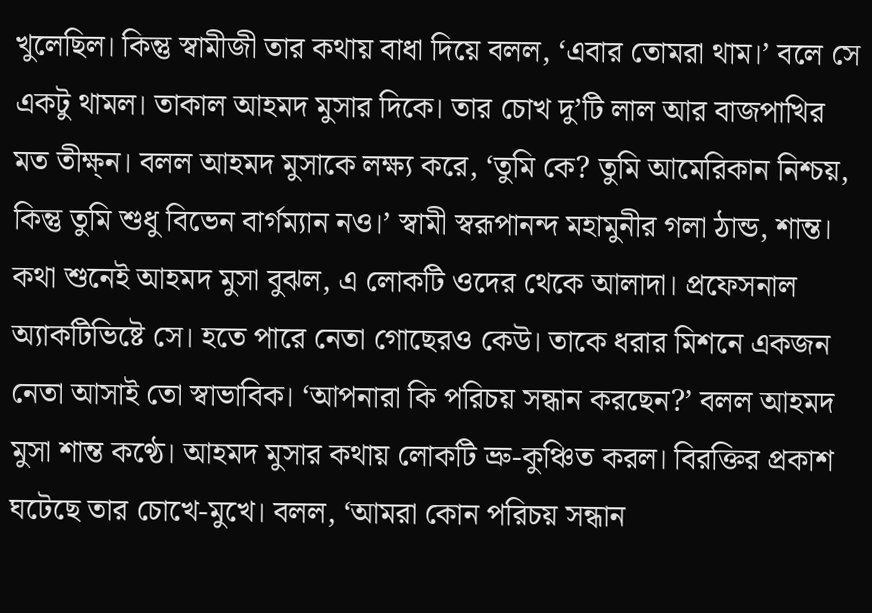খুলেছিল। কিন্তু স্বামীজী তার কথায় বাধা দিয়ে বলল, ‘এবার তোমরা থাম।’ বলে সে একটু থামল। তাকাল আহমদ মুসার দিকে। তার চোখ দু’টি লাল আর বাজপাখির মত তীক্ষ্ন। বলল আহমদ মুসাকে লক্ষ্য করে, ‘তুমি কে? তুমি আমেরিকান নিশ্চয়, কিন্তু তুমি শুধু বিভেন বার্গম্যান নও।’ স্বামী স্বরূপানন্দ মহামুনীর গলা ঠান্ড, শান্ত। কথা শুনেই আহমদ মুসা বুঝল, এ লোকটি ওদের থেকে আলাদা। প্রফেসনাল অ্যাকটিভিষ্টে সে। হতে পারে নেতা গোছেরও কেউ। তাকে ধরার মিশনে একজন নেতা আসাই তো স্বাভাবিক। ‘আপনারা কি পরিচয় সন্ধান করছেন?’ বলল আহমদ মুসা শান্ত কণ্ঠে। আহমদ মুসার কথায় লোকটি ভ্রু-কুঞ্চিত করল। বিরক্তির প্রকাশ ঘটেছে তার চোখে-মুখে। বলল, ‘আমরা কোন পরিচয় সন্ধান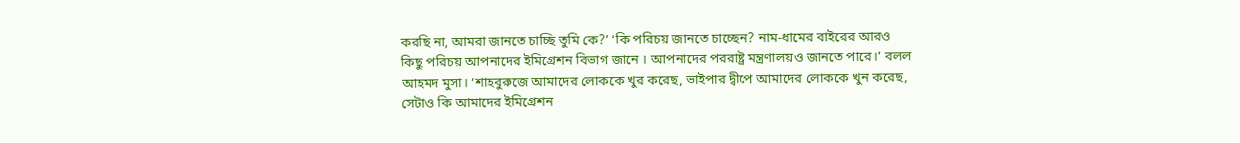করছি না, আমরা জানতে চাচ্ছি তুমি কে?’ ‘কি পরিচয় জানতে চাচ্ছেন? নাম-ধামের বাইরের আরও কিছু পরিচয় আপনাদের ইমিগ্রেশন বিভাগ জানে । আপনাদের পররাষ্ট্র মন্ত্রণালয়ও জানতে পারে।’ বলল আহমদ মুসা। ‘শাহবুরুজে আমাদের লোককে খুর করেছ, ভাইপার দ্বীপে আমাদের লোককে খুন করেছ, সেটাও কি আমাদের ইমিগ্রেশন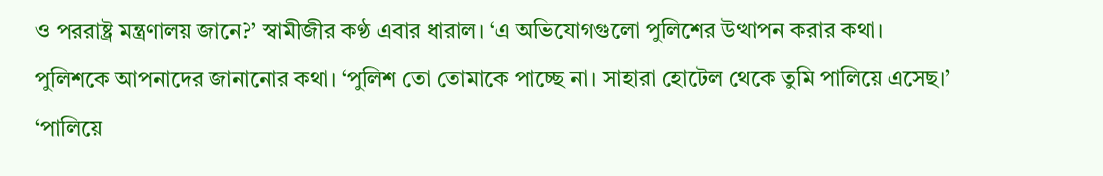ও পররাষ্ট্র মন্ত্রণালয় জানে?’ স্বামীজীর কণ্ঠ এবার ধারাল। ‘এ অভিযোগগুলো পুলিশের উত্থাপন করার কথা। পুলিশকে আপনাদের জানানোর কথা। ‘পুলিশ তো তোমাকে পাচ্ছে না। সাহারা হোটেল থেকে তুমি পালিয়ে এসেছ।’ ‘পালিয়ে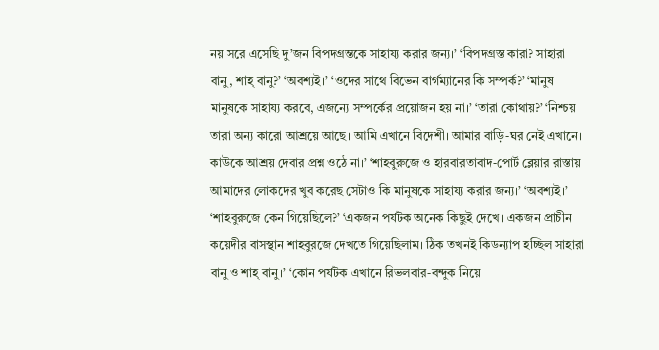নয় সরে এসেছি দু’জন বিপদগ্রম্তকে সাহায্য করার জন্য।’ ‘বিপদগ্রস্ত কারা? সাহারা বানু, শাহ্‌ বানু?’ ‘অবশ্যই।’ ‘ওদের সাথে বিভেন বার্গম্যানের কি সম্পর্ক?’ ‘মানুষ মানুষকে সাহায্য করবে, এজন্যে সম্পর্কের প্রয়োজন হয় না।’ ‘তারা কোথায়?’ ‘নিশ্চয় তারা অন্য কারো আশ্রয়ে আছে। আমি এখানে বিদেশী। আমার বাড়ি-ঘর নেই এখানে। কাউকে আশ্রয় দেবার প্রশ্ন ওঠে না।’ ‘শাহবুরুজে ও হারবারতাবাদ-পোর্ট ব্লেয়ার রাস্তায় আমাদের লোকদের খুব করেছ সেটাও কি মানুষকে সাহায্য করার জন্য।’ ‘অবশ্যই।’ ‘শাহবুরুজে কেন গিয়েছিলে?’ ‘একজন পর্যটক অনেক কিছুই দেখে। একজন প্রাচীন কয়েদীর বাসস্থান শাহবুরজে দেখতে গিয়েছিলাম। ঠিক তখনই কিডন্যাপ হচ্ছিল সাহারা বানু ও শাহ্‌ বানু।’ ‘কোন পর্যটক এখানে রিভলবার-বন্দুক নিয়ে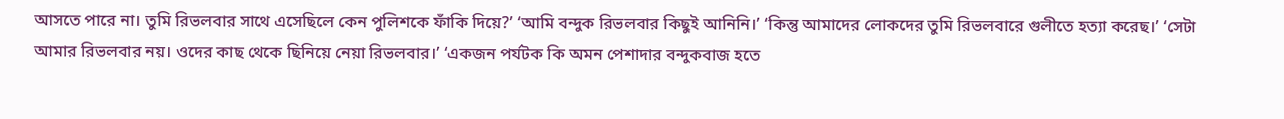আসতে পারে না। তুমি রিভলবার সাথে এসেছিলে কেন পুলিশকে ফাঁকি দিয়ে?’ ‘আমি বন্দুক রিভলবার কিছুই আনিনি।’ ‘কিন্তু আমাদের লোকদের তুমি রিভলবারে গুলীতে হত্যা করেছ।’ ‘সেটা আমার রিভলবার নয়। ওদের কাছ থেকে ছিনিয়ে নেয়া রিভলবার।’ ‘একজন পর্যটক কি অমন পেশাদার বন্দুকবাজ হতে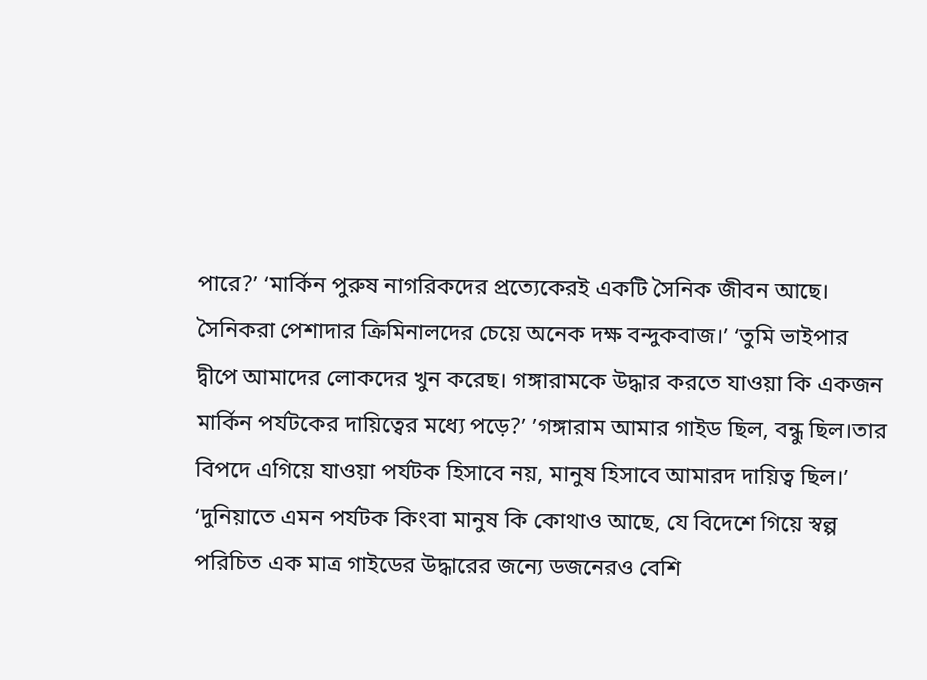পারে?’ ‘মার্কিন পুরুষ নাগরিকদের প্রত্যেকেরই একটি সৈনিক জীবন আছে। সৈনিকরা পেশাদার ক্রিমিনালদের চেয়ে অনেক দক্ষ বন্দুকবাজ।’ ‘তুমি ভাইপার দ্বীপে আমাদের লোকদের খুন করেছ। গঙ্গারামকে উদ্ধার করতে যাওয়া কি একজন মার্কিন পর্যটকের দায়িত্বের মধ্যে পড়ে?’ ’গঙ্গারাম আমার গাইড ছিল, বন্ধু ছিল।তার বিপদে এগিয়ে যাওয়া পর্যটক হিসাবে নয়, মানুষ হিসাবে আমারদ দায়িত্ব ছিল।‌‌‌‌‌’ ‘দুনিয়াতে এমন পর্যটক কিংবা মানুষ কি কোথাও আছে, যে বিদেশে গিয়ে স্বল্প পরিচিত এক মাত্র গাইডের উদ্ধারের জন্যে ডজনেরও বেশি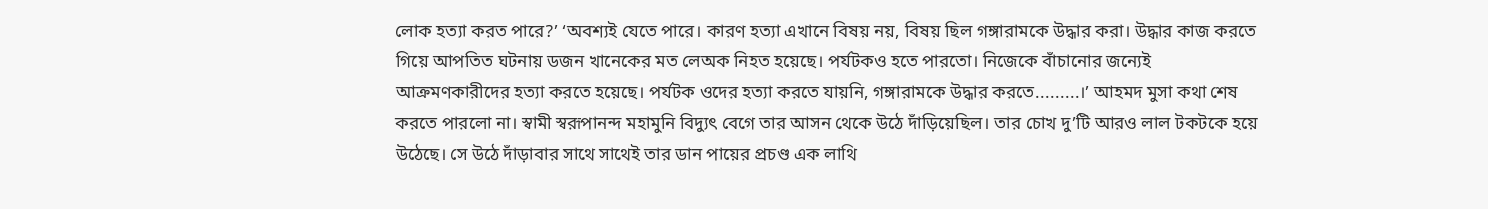লোক হত্যা করত পারে?’ ‘অবশ্যই যেতে পারে। কারণ হত্যা এখানে বিষয় নয়, বিষয় ছিল গঙ্গারামকে উদ্ধার করা। উদ্ধার কাজ করতে গিয়ে আপতিত ঘটনায় ডজন খানেকের মত লেঅক নিহত হয়েছে। পর্যটকও হতে পারতো। নিজেকে বাঁচানোর জন্যেই আক্রমণকারীদের হত্যা করতে হয়েছে। পর্যটক ওদের হত্যা করতে যায়নি, গঙ্গারামকে উদ্ধার করতে.........।’ আহমদ মুসা কথা শেষ করতে পারলো না। স্বামী স্বরূপানন্দ মহামুনি বিদ্যুৎ বেগে তার আসন থেকে উঠে দাঁড়িয়েছিল। তার চোখ দু’টি আরও লাল টকটকে হয়ে উঠেছে। সে উঠে দাঁড়াবার সাথে সাথেই তার ডান পায়ের প্রচণ্ড এক লাথি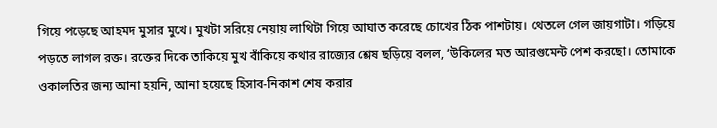গিয়ে পড়েছে আহমদ মুসার মুখে। মুখটা সরিয়ে নেয়ায় লাথিটা গিয়ে আঘাত করেছে চোখের ঠিক পাশটায়। থেতলে গেল জায়গাটা। গড়িয়ে পড়তে লাগল রক্ত। রক্তের দিকে তাকিয়ে মুখ বাঁকিয়ে কথার রাজ্যের শ্লেষ ছড়িয়ে বলল, ‘উকিলের মত আরগুমেন্ট পেশ করছো। তোমাকে ওকালতির জন্য আনা হয়নি, আনা হয়েছে হিসাব-নিকাশ শেষ করার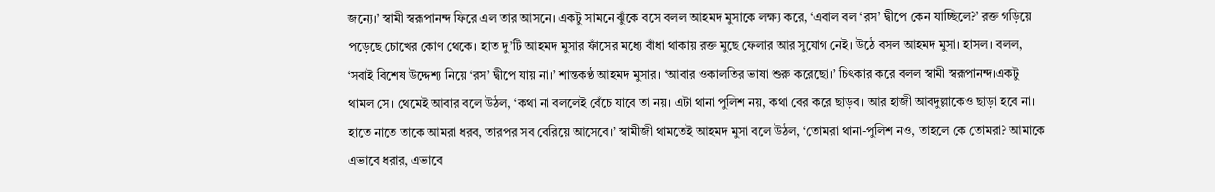জন্যে।’ স্বামী স্বরূপানন্দ ফিরে এল তার আসনে। একটু সামনে ঝুঁকে বসে বলল আহমদ মুসাকে লক্ষ্য করে, ‘এবাল বল ‘রস’ দ্বীপে কেন যাচ্ছিলে?’ রক্ত গড়িয়ে পড়েছে চোখের কোণ থেকে। হাত দু’টি আহমদ মুসার ফাঁসের মধ্যে বাঁধা থাকায় রক্ত মুছে ফেলার আর সুযোগ নেই। উঠে বসল আহমদ মুসা। হাসল। বলল, ‘সবাই বিশেষ উদ্দেশ্য নিয়ে ‘রস’ দ্বীপে যায় না।’ শান্তকণ্ঠ আহমদ মুসার। ‘আবার ওকালতির ভাষা শুরু করেছো।’ চিৎকার করে বলল স্বামী স্বরূপানন্দ।একটু থামল সে। থেমেই আবার বলে উঠল, ‘কথা না বললেই বেঁচে যাবে তা নয়। এটা থানা পুলিশ নয়, কথা বের করে ছাড়ব। আর হাজী আবদুল্লাকেও ছাড়া হবে না। হাতে নাতে তাকে আমরা ধরব, তারপর সব বেরিয়ে আসেবে।’ স্বামীজী থামতেই আহমদ মুসা বলে উঠল, ‘তোমরা থানা-পুলিশ নও, তাহলে কে তোমরা? আমাকে এভাবে ধরার, এভাবে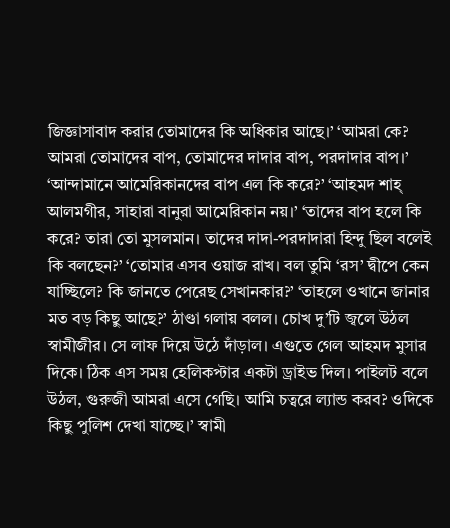জিজ্ঞাসাবাদ করার তোমাদের কি অধিকার আছে।’ ‘আমরা কে? আমরা তোমাদের বাপ, তোমাদের দাদার বাপ, পরদাদার বাপ।’ ‘আন্দামানে আমেরিকানদের বাপ এল কি করে?’ ‘আহমদ শাহ্ আলমগীর, সাহারা বানুরা আমেরিকান নয়।’ ‘তাদের বাপ হলে কি করে? তারা তো মুসলমান। তাদের দাদা-পরদাদারা হিন্দু ছিল বলেই কি বলছেন?’ ‘তোমার এসব ওয়াজ রাখ। বল তুমি ‘রস’ দ্বীপে কেন যাচ্ছিলে? কি জানতে পেরেছ সেখানকার?’ ‘তাহলে ওখানে জানার মত বড় কিছু আছে?’ ঠাণ্ডা গলায় বলল। চোখ দু’টি জ্বলে উঠল স্বামীজীর। সে লাফ দিয়ে উঠে দাঁড়াল। এগুতে গেল আহমদ মুসার দিকে। ঠিক এস সময় হেলিকপ্টার একটা ড্রাইভ দিল। পাইলট বলে উঠল, গুরুজী আমরা এসে গেছি। আমি চত্বরে ল্যান্ড করব? ওদিকে কিছু পুলিশ দেখা যাচ্ছে।’ স্বামী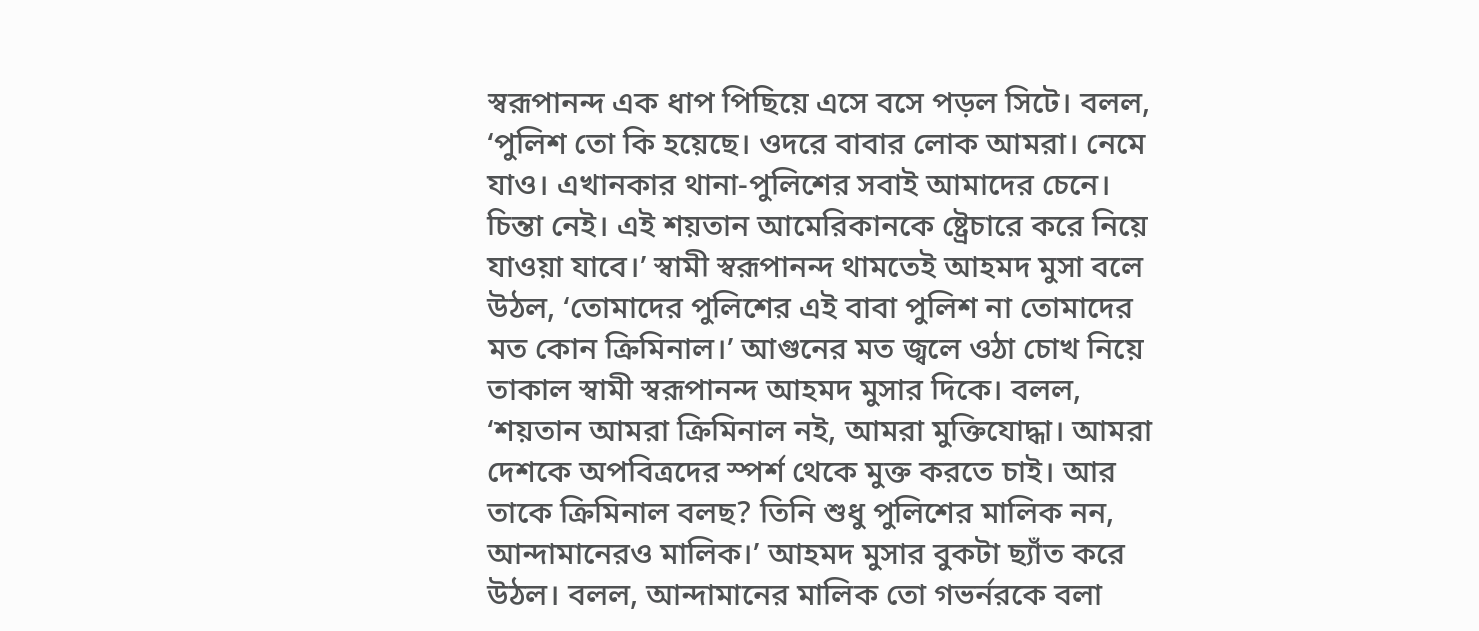স্বরূপানন্দ এক ধাপ পিছিয়ে এসে বসে পড়ল সিটে। বলল, ‘পুলিশ তো কি হয়েছে। ওদরে বাবার লোক আমরা। নেমে যাও। এখানকার থানা-পুলিশের সবাই আমাদের চেনে। চিন্তা নেই। এই শয়তান আমেরিকানকে ষ্ট্রেচারে করে নিয়ে যাওয়া যাবে।’ স্বামী স্বরূপানন্দ থামতেই আহমদ মুসা বলে উঠল, ‘তোমাদের পুলিশের এই বাবা পুলিশ না তোমাদের মত কোন ক্রিমিনাল।’ আগুনের মত জ্বলে ওঠা চোখ নিয়ে তাকাল স্বামী স্বরূপানন্দ আহমদ মুসার দিকে। বলল, ‘শয়তান আমরা ক্রিমিনাল নই, আমরা মুক্তিযোদ্ধা। আমরা দেশকে অপবিত্রদের স্পর্শ থেকে মুক্ত করতে চাই। আর তাকে ক্রিমিনাল বলছ? তিনি শুধু পুলিশের মালিক নন, আন্দামানেরও মালিক।’ আহমদ মুসার বুকটা ছ্যাঁত করে উঠল। বলল, আন্দামানের মালিক তো গভর্নরকে বলা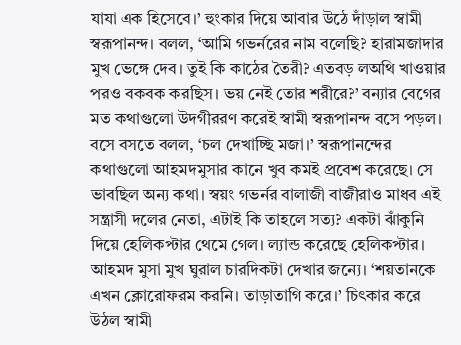যাযা এক হিসেবে।’ হুংকার দিয়ে আবার উঠে দাঁড়াল স্বামী স্বরূপানন্দ। বলল, ‘আমি গভর্নরের নাম বলেছি? হারামজাদার মুখ ভেঙ্গে দেব। তুই কি কাঠের তৈরী? এতবড় লঅথি খাওয়ার পরও বকবক করছিস। ভয় নেই তোর শরীরে?’ বন্যার বেগের মত কথাগুলো উদগীররণ করেই স্বামী স্বরূপানন্দ বসে পড়ল। বসে বসতে বলল, ‘চল দেখাচ্ছি মজা।’ স্বরূপানন্দের কথাগুলো আহমদমুসার কানে খুব কমই প্রবেশ করেছে। সে ভাবছিল অন্য কথা। স্বয়ং গভর্নর বালাজী বাজীরাও মাধব এই সন্ত্রাসী দলের নেতা, এটাই কি তাহলে সত্য? একটা ঝাঁকুনি দিয়ে হেলিকপ্টার থেমে গেল। ল্যান্ড করেছে হেলিকপ্টার। আহমদ মুসা মুখ ঘুরাল চারদিকটা দেখার জন্যে। ‘শয়তানকে এখন ক্লোরোফরম করনি। তাড়াতাগি করে।’ চিৎকার করে উঠল স্বামী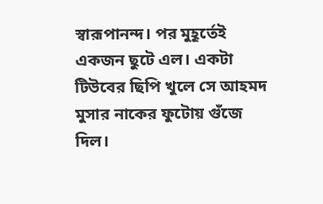স্বারূপানন্দ। পর মুহূর্তেই একজন ছুটে এল। একটা টিউবের ছিপি খুলে সে আহমদ মুসার নাকের ফুটোয় গুঁজে দিল।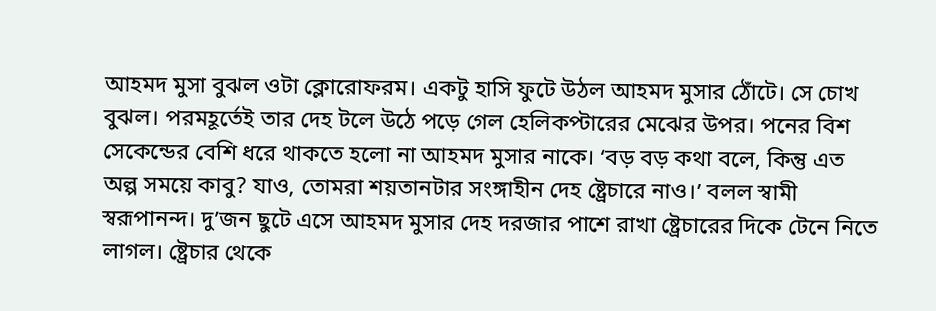আহমদ মুসা বুঝল ওটা ক্লোরোফরম। একটু হাসি ফুটে উঠল আহমদ মুসার ঠোঁটে। সে চোখ বুঝল। পরমহূর্তেই তার দেহ টলে উঠে পড়ে গেল হেলিকপ্টারের মেঝের উপর। পনের বিশ সেকেন্ডের বেশি ধরে থাকতে হলো না আহমদ মুসার নাকে। ‘বড় বড় কথা বলে, কিন্তু এত অল্প সময়ে কাবু? যাও, তোমরা শয়তানটার সংঙ্গাহীন দেহ ষ্ট্রেচারে নাও।’ বলল স্বামী স্বরূপানন্দ। দু’জন ছুটে এসে আহমদ মুসার দেহ দরজার পাশে রাখা ষ্ট্রেচারের দিকে টেনে নিতে লাগল। ষ্ট্রেচার থেকে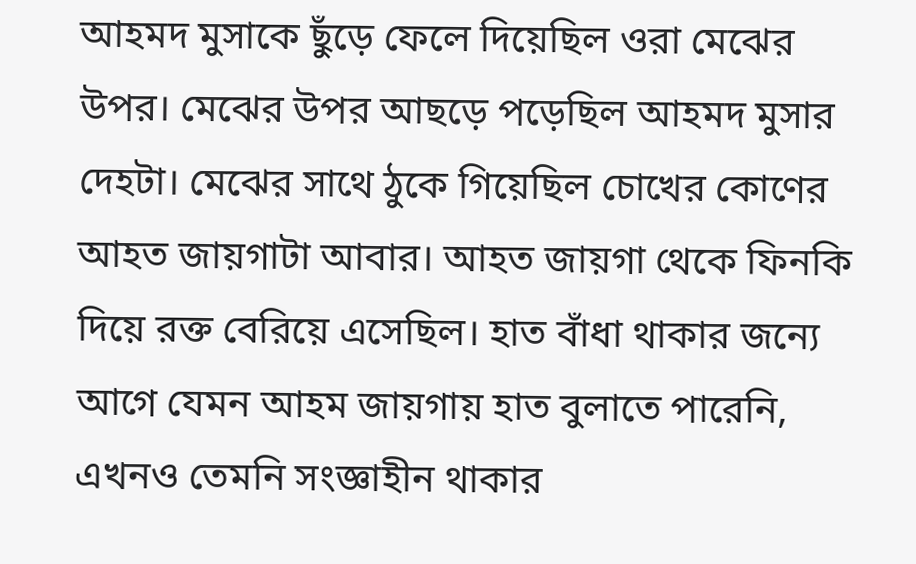আহমদ মুসাকে ছুঁড়ে ফেলে দিয়েছিল ওরা মেঝের উপর। মেঝের উপর আছড়ে পড়েছিল আহমদ মুসার দেহটা। মেঝের সাথে ঠুকে গিয়েছিল চোখের কোণের আহত জায়গাটা আবার। আহত জায়গা থেকে ফিনকি দিয়ে রক্ত বেরিয়ে এসেছিল। হাত বাঁধা থাকার জন্যে আগে যেমন আহম জায়গায় হাত বুলাতে পারেনি, এখনও তেমনি সংজ্ঞাহীন থাকার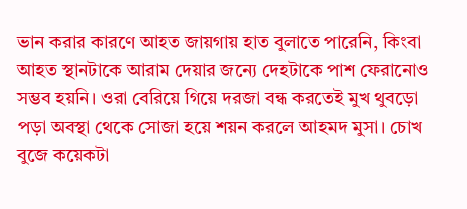ভান করার কারণে আহত জায়গায় হাত বুলাতে পারেনি, কিংবা আহত স্থানটাকে আরাম দেয়ার জন্যে দেহটাকে পাশ ফেরানোও সম্ভব হয়নি। ওরা বেরিয়ে গিয়ে দরজা বন্ধ করতেই মুখ থুবড়ো পড়া অবস্থা থেকে সোজা হয়ে শয়ন করলে আহমদ মুসা। চোখ বুজে কয়েকটা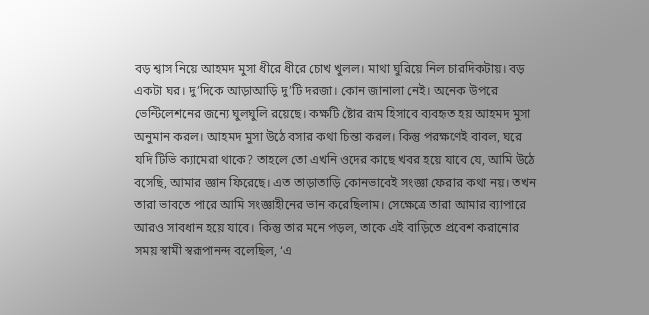বড় শ্বাস নিয়ে আহমদ মুসা ধীরে ধীরে চোখ খুলল। মাথা ঘুরিয়ে নিল চারদিকটায়। বড় একটা ঘর। দু’দিকে আড়াআড়ি দু’টি দরজা। কোন জানালা নেই। অনেক উপরে ভেন্টিলেশনের জন্যে ঘুলঘুলি রয়েছে। কক্ষটি ষ্টোর রূম হিসাবে ব্যবহৃত হয় আহমদ মুসা অনুমান করল। আহমদ মুসা উঠে বসার কথা চিন্তা করল। কিন্তু পরক্ষণেই বাবল, ঘরে যদি টিভি ক্যামেরা থাকে? তাহলে তো এখনি ওদের কাছে খবর হয়ে যাবে যে, আমি উঠে বসেছি, আমার জ্ঞান ফিরেছে। এত তাড়াতাড়ি কোনভাবেই সংজ্ঞা ফেরার কথা নয়। তখন তারা ভাবতে পারে আমি সংজ্ঞাহীনের ভান করেছিলাম। সেক্ষেত্রে তারা আমার ব্যাপারে আরও সাবধান হয়ে যাবে। কিন্তু তার মনে পড়ল, তাকে এই বাড়িতে প্রবেশ করানোর সময় স্বামী স্বরূপানন্দ বলেছিল, ‘এ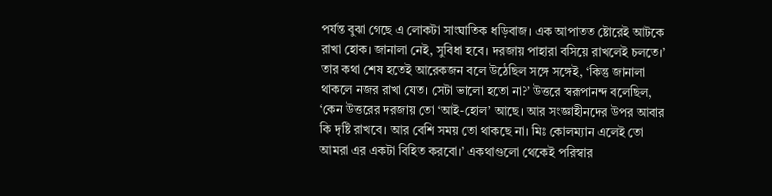পর্যন্ত বুঝা গেছে এ লোকটা সাংঘাতিক ধড়িবাজ। এক আপাতত ষ্টোরেই আটকে রাখা হোক। জানালা নেই, সুবিধা হবে। দরজায় পাহারা বসিয়ে রাখলেই চলতে।’ তার কথা শেষ হতেই আরেকজন বলে উঠেছিল সঙ্গে সঙ্গেই, ‘কিন্তু জানালা থাকলে নজর রাখা যেত। সেটা ভালো হতো না?’ উত্তরে স্বরূপানন্দ বলেছিল, ‘কেন উত্তরের দরজায় তো ‘আই-হোল’ আছে। আর সংজ্ঞাহীনদের উপর আবার কি দৃষ্টি রাখবে। আর বেশি সময় তো থাকছে না। মিঃ কোলম্যান এলেই তো আমরা এর একটা বিহিত করবো।’ একথাগুলো থেকেই পরিস্বার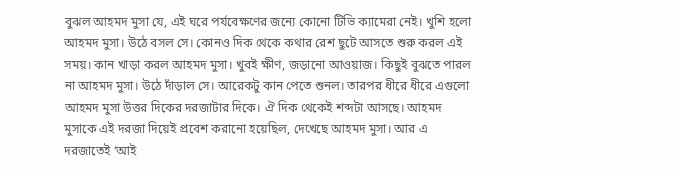বুঝল আহমদ মুসা যে, এই ঘরে পর্যবেক্ষণের জন্যে কোনো টিভি ক্যামেরা নেই। খুশি হলো আহমদ মুসা। উঠে বসল সে। কোনও দিক থেকে কথার রেশ ছুটে আসতে শুরু করল এই সময়। কান খাড়া করল আহমদ মুসা। খুবই ক্ষীণ, জড়ানো আওয়াজ। কিছুই বুঝতে পারল না আহমদ মুসা। উঠে দাঁড়াল সে। আরেকটু কান পেতে শুনল। তারপর ধীরে ধীরে এগুলো আহমদ মুসা উত্তর দিকের দরজাটার দিকে। ঐ দিক থেকেই শব্দটা আসছে। আহমদ মুসাকে এই দরজা দিয়েই প্রবেশ করানো হয়েছিল, দেখেছে আহমদ মুসা। আর এ দরজাতেই ‘আই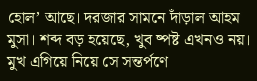হোল’ আছে। দরজার সামনে দাঁড়াল আহম মুসা। শব্দ বড় হয়েছে, খুব ষ্পষ্ট‌ এখনও নয়। মুখ এগিয়ে নিয়ে সে সন্তর্পণে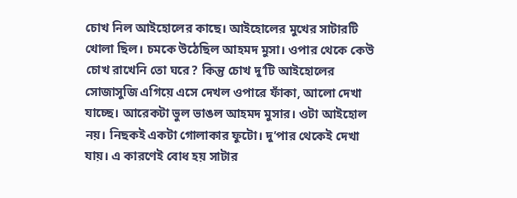চোখ নিল আইহোলের কাছে। আইহোলের মুখের সাটারটি খোলা ছিল। চমকে উঠেছিল আহমদ মুসা। ওপার থেকে কেউ চোখ রাখেনি তো ঘরে? কিন্তু চোখ দু’টি আইহোলের সোজাসুজি এগিয়ে এসে দেখল ওপারে ফাঁকা, আলো দেখা যাচ্ছে। আরেকটা ভুল ভাঙল আহমদ মুসার। ওটা আইহোল নয়। নিছকই একটা গোলাকার ফুটো। দু’পার থেকেই দেখা যায়। এ কারণেই বোধ হয় সাটার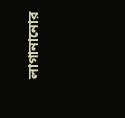লাগানানোর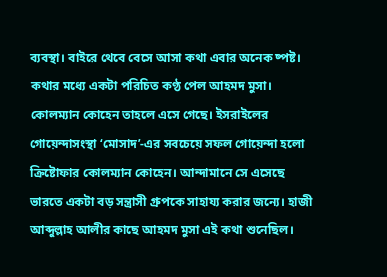ব্যবস্থা। বাইরে থেবে বেসে আসা কথা এবার অনেক ষ্পষ্ট। কথার মধ্যে একটা পরিচিত কণ্ঠ পেল আহমদ মুসা। কোলম্যান কোহেন তাহলে এসে গেছে। ইসরাইলের গোয়েন্দাসংস্থা ‘মোসাদ’-এর সবচেয়ে সফল গোয়েন্দা হলো ক্রিষ্টোফার কোলম্যান কোহেন। আন্দামানে সে এসেছে ভারতে একটা বড় সন্ত্রাসী গ্রুপকে সাহায্য করার জন্যে। হাজী আব্দুল্লাহ আলীর কাছে আহমদ মুসা এই কথা শুনেছিল।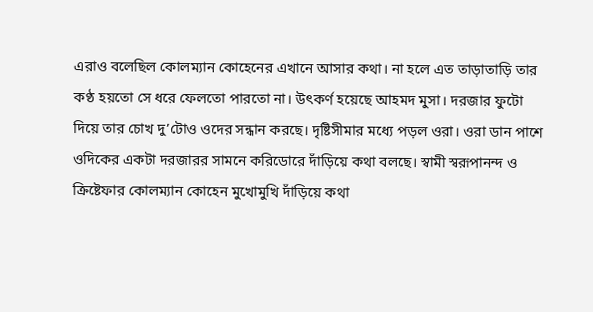এরাও বলেছিল কোলম্যান কোহেনের এখানে আসার কথা। না হলে এত তাড়াতাড়ি তার কণ্ঠ হয়তো সে ধরে ফেলতো পারতো না। উৎকর্ণ হয়েছে আহমদ মুসা। দরজার ফুটো দিয়ে তার চোখ দু’টোও ‍ওদের সন্ধান করছে। দৃষ্টিসীমার মধ্যে পড়ল ওরা। ওরা ডান পাশে ওদিকের একটা দরজারর সামনে করিডোরে দাঁড়িয়ে কথা বলছে। স্বামী স্বরূপানন্দ ও ক্রিষ্টেফার কোলম্যান কোহেন মুখোমুখি দাঁড়িয়ে কথা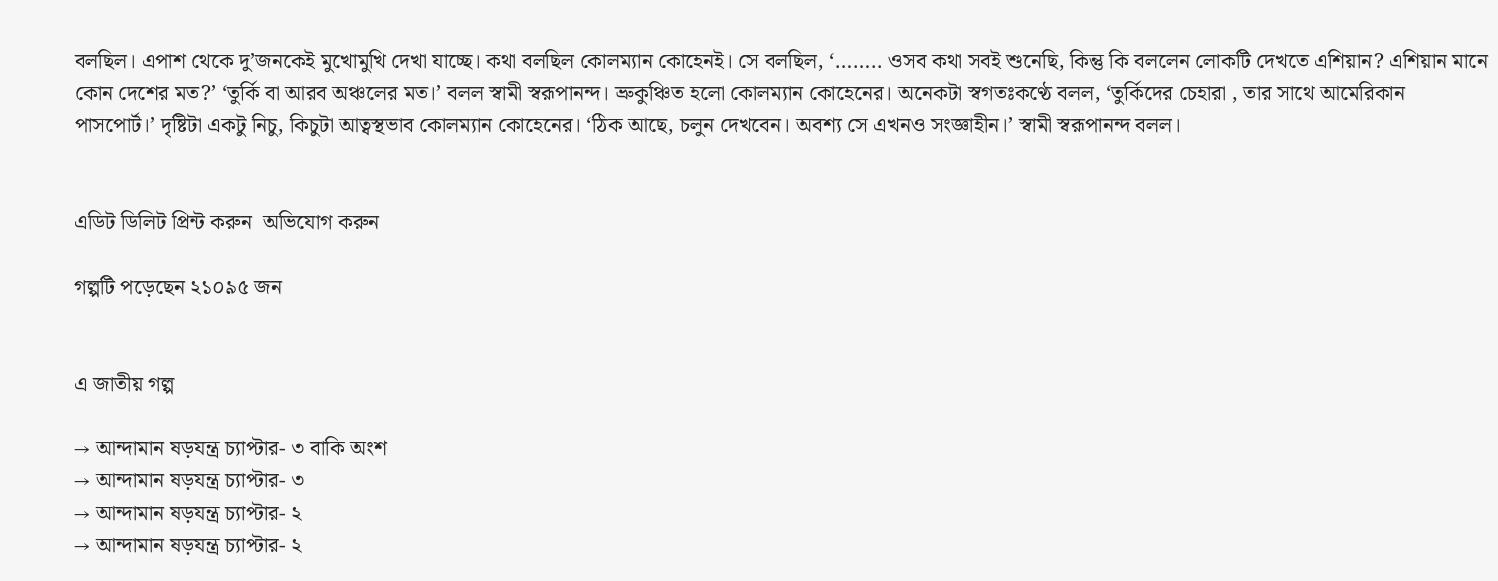বলছিল। এপাশ থেকে দু’জনকেই মুখোমুখি দেখা যাচ্ছে। কথা বলছিল কোলম্যান কোহেনই। সে বলছিল, ‘…….. ওসব কথা সবই শুনেছি, কিন্তু কি বললেন লোকটি দেখতে এশিয়ান? এশিয়ান মানে কোন দেশের মত?’ ‘তুর্কি বা আরব অঞ্চলের মত।’ বলল স্বামী স্বরূপানন্দ। ভ্রুকুঞ্চিত হলো কোলম্যান কোহেনের। অনেকটা স্বগতঃকণ্ঠে বলল, ‘তুর্কিদের চেহারা , তার সাথে আমেরিকান পাসপোর্ট।’ দৃষ্টিটা একটু নিচু, কিচুটা আত্বস্থভাব কোলম্যান কোহেনের। ‘ঠিক আছে, চলুন দেখবেন। অবশ্য সে এখনও সংজ্ঞাহীন।’ স্বামী স্বরূপানন্দ বলল।


এডিট ডিলিট প্রিন্ট করুন  অভিযোগ করুন

গল্পটি পড়েছেন ২১০৯৫ জন


এ জাতীয় গল্প

→ আন্দামান ষড়যন্ত্র চ্যাপ্টার- ৩ বাকি অংশ
→ আন্দামান ষড়যন্ত্র চ্যাপ্টার- ৩
→ আন্দামান ষড়যন্ত্র চ্যাপ্টার- ২
→ আন্দামান ষড়যন্ত্র চ্যাপ্টার- ২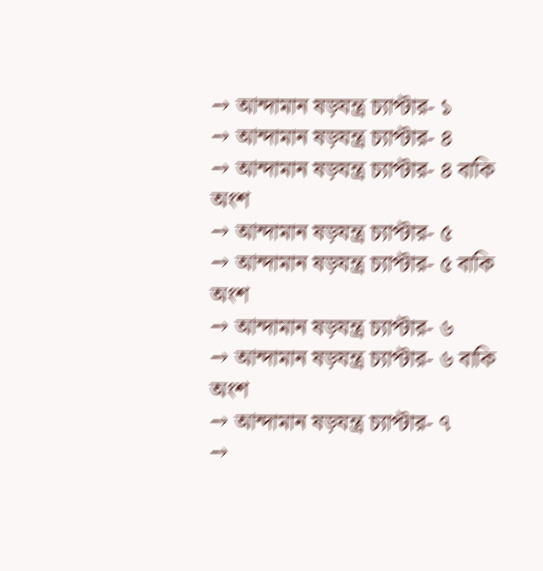→ আন্দামান ষড়যন্ত্র চ্যাপ্টার- ১
→ আন্দামান ষড়যন্ত্র চ্যাপ্টার- ৪
→ আন্দামান ষড়যন্ত্র চ্যাপ্টার- ৪ বাকি অংশ
→ আন্দামান ষড়যন্ত্র চ্যাপ্টার- ৫
→ আন্দামান ষড়যন্ত্র চ্যাপ্টার- ৫ বাকি অংশ
→ আন্দামান ষড়যন্ত্র চ্যাপ্টার- ৬
→ আন্দামান ষড়যন্ত্র চ্যাপ্টার- ৬ বাকি অংশ
→ আন্দামান ষড়যন্ত্র চ্যাপ্টার- ৭
→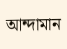আন্দামান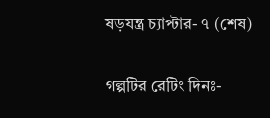ষড়যন্ত্র চ্যাপ্টার- ৭ (শেষ)

গল্পটির রেটিং দিনঃ-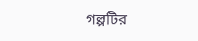গল্পটির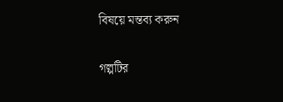বিষয়ে মন্তব্য করুন

গল্পটির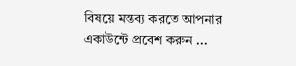বিষয়ে মন্তব্য করতে আপনার একাউন্টে প্রবেশ করুন ...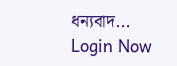ধন্যবাদ... Login Now